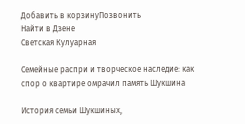Добавить в корзинуПозвонить
Найти в Дзене
Светская Кулуарная

Семейные распри и творческое наследие: как спор о квартире омрачил память Шукшина

История семьи Шукшиных,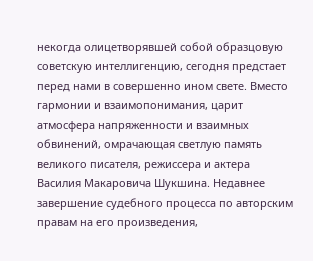некогда олицетворявшей собой образцовую советскую интеллигенцию, сегодня предстает перед нами в совершенно ином свете. Вместо гармонии и взаимопонимания, царит атмосфера напряженности и взаимных обвинений, омрачающая светлую память великого писателя, режиссера и актера Василия Макаровича Шукшина. Недавнее завершение судебного процесса по авторским правам на его произведения,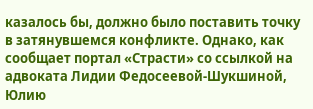казалось бы, должно было поставить точку в затянувшемся конфликте. Однако, как сообщает портал «Страсти» со ссылкой на адвоката Лидии Федосеевой-Шукшиной, Юлию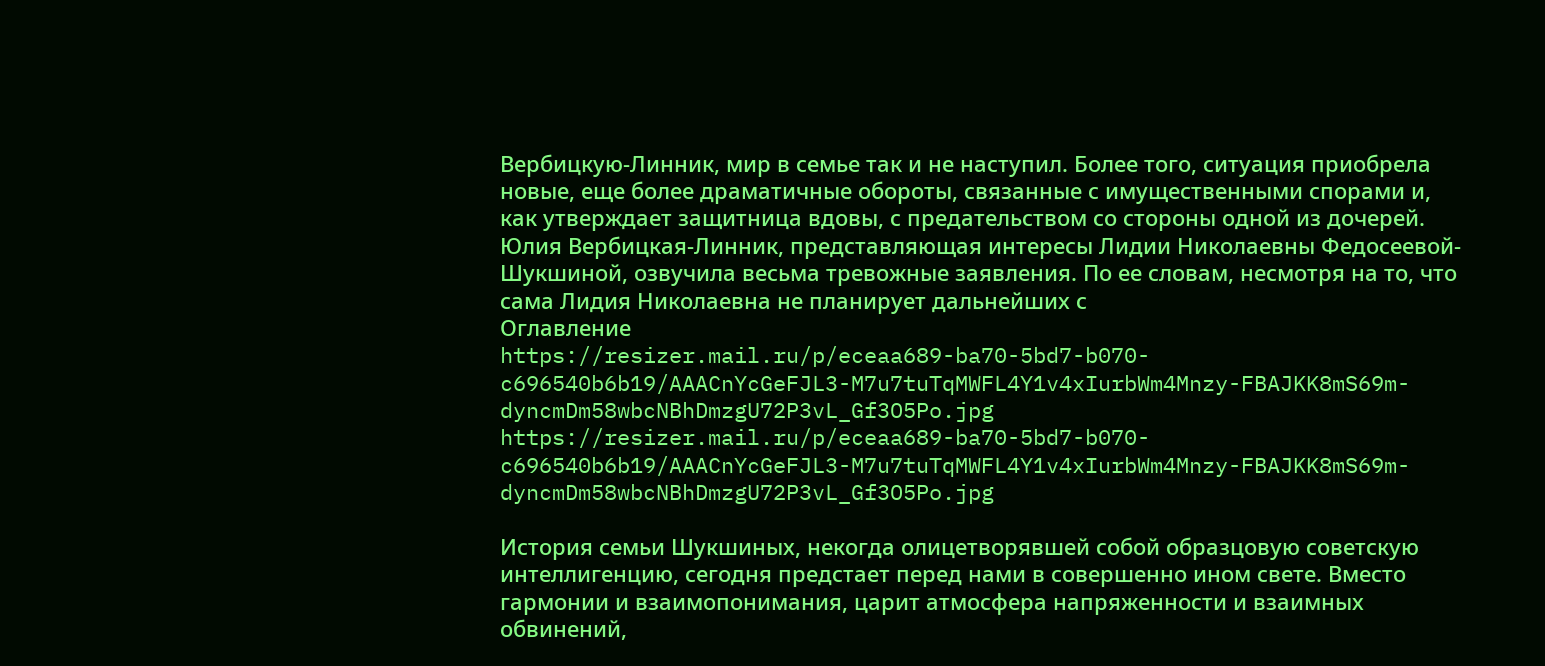Вербицкую-Линник, мир в семье так и не наступил. Более того, ситуация приобрела новые, еще более драматичные обороты, связанные с имущественными спорами и, как утверждает защитница вдовы, с предательством со стороны одной из дочерей. Юлия Вербицкая-Линник, представляющая интересы Лидии Николаевны Федосеевой-Шукшиной, озвучила весьма тревожные заявления. По ее словам, несмотря на то, что сама Лидия Николаевна не планирует дальнейших с
Оглавление
https://resizer.mail.ru/p/eceaa689-ba70-5bd7-b070-c696540b6b19/AAACnYcGeFJL3-M7u7tuTqMWFL4Y1v4xIurbWm4Mnzy-FBAJKK8mS69m-dyncmDm58wbcNBhDmzgU72P3vL_Gf3O5Po.jpg
https://resizer.mail.ru/p/eceaa689-ba70-5bd7-b070-c696540b6b19/AAACnYcGeFJL3-M7u7tuTqMWFL4Y1v4xIurbWm4Mnzy-FBAJKK8mS69m-dyncmDm58wbcNBhDmzgU72P3vL_Gf3O5Po.jpg

История семьи Шукшиных, некогда олицетворявшей собой образцовую советскую интеллигенцию, сегодня предстает перед нами в совершенно ином свете. Вместо гармонии и взаимопонимания, царит атмосфера напряженности и взаимных обвинений,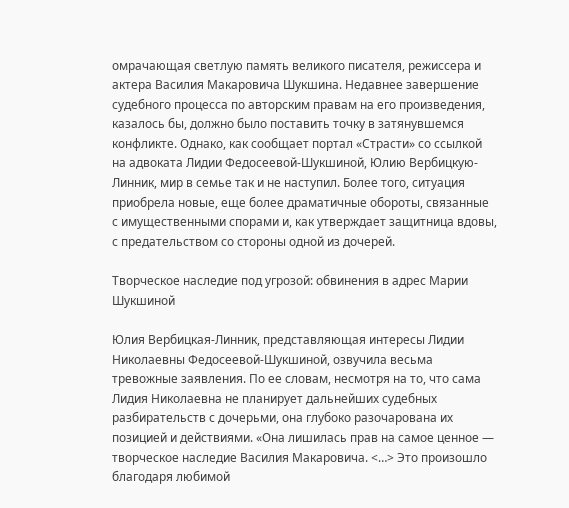омрачающая светлую память великого писателя, режиссера и актера Василия Макаровича Шукшина. Недавнее завершение судебного процесса по авторским правам на его произведения, казалось бы, должно было поставить точку в затянувшемся конфликте. Однако, как сообщает портал «Страсти» со ссылкой на адвоката Лидии Федосеевой-Шукшиной, Юлию Вербицкую-Линник, мир в семье так и не наступил. Более того, ситуация приобрела новые, еще более драматичные обороты, связанные с имущественными спорами и, как утверждает защитница вдовы, с предательством со стороны одной из дочерей.

Творческое наследие под угрозой: обвинения в адрес Марии Шукшиной

Юлия Вербицкая-Линник, представляющая интересы Лидии Николаевны Федосеевой-Шукшиной, озвучила весьма тревожные заявления. По ее словам, несмотря на то, что сама Лидия Николаевна не планирует дальнейших судебных разбирательств с дочерьми, она глубоко разочарована их позицией и действиями. «Она лишилась прав на самое ценное — творческое наследие Василия Макаровича. <…> Это произошло благодаря любимой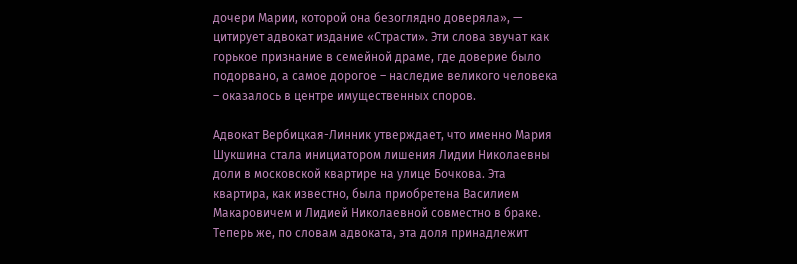дочери Марии, которой она безоглядно доверяла», — цитирует адвокат издание «Страсти». Эти слова звучат как горькое признание в семейной драме, где доверие было подорвано, а самое дорогое – наследие великого человека – оказалось в центре имущественных споров.

Адвокат Вербицкая-Линник утверждает, что именно Мария Шукшина стала инициатором лишения Лидии Николаевны доли в московской квартире на улице Бочкова. Эта квартира, как известно, была приобретена Василием Макаровичем и Лидией Николаевной совместно в браке. Теперь же, по словам адвоката, эта доля принадлежит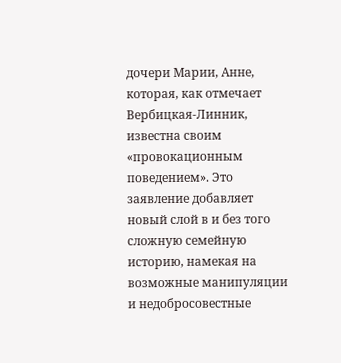дочери Марии, Анне, которая, как отмечает Вербицкая-Линник, известна своим «провокационным поведением». Это заявление добавляет новый слой в и без того сложную семейную историю, намекая на возможные манипуляции и недобросовестные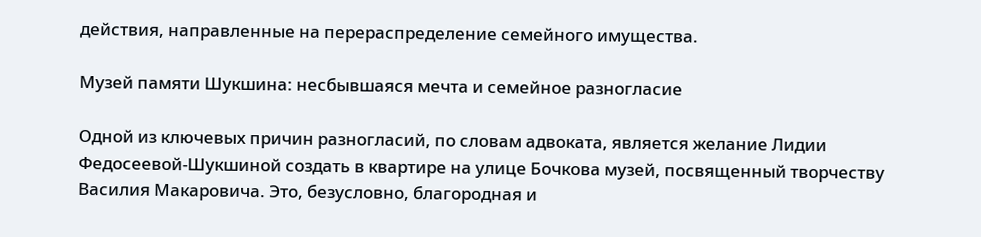действия, направленные на перераспределение семейного имущества.

Музей памяти Шукшина: несбывшаяся мечта и семейное разногласие

Одной из ключевых причин разногласий, по словам адвоката, является желание Лидии Федосеевой-Шукшиной создать в квартире на улице Бочкова музей, посвященный творчеству Василия Макаровича. Это, безусловно, благородная и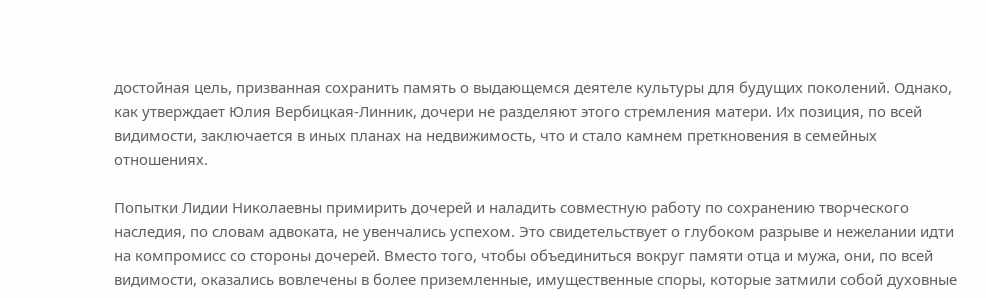достойная цель, призванная сохранить память о выдающемся деятеле культуры для будущих поколений. Однако, как утверждает Юлия Вербицкая-Линник, дочери не разделяют этого стремления матери. Их позиция, по всей видимости, заключается в иных планах на недвижимость, что и стало камнем преткновения в семейных отношениях.

Попытки Лидии Николаевны примирить дочерей и наладить совместную работу по сохранению творческого наследия, по словам адвоката, не увенчались успехом. Это свидетельствует о глубоком разрыве и нежелании идти на компромисс со стороны дочерей. Вместо того, чтобы объединиться вокруг памяти отца и мужа, они, по всей видимости, оказались вовлечены в более приземленные, имущественные споры, которые затмили собой духовные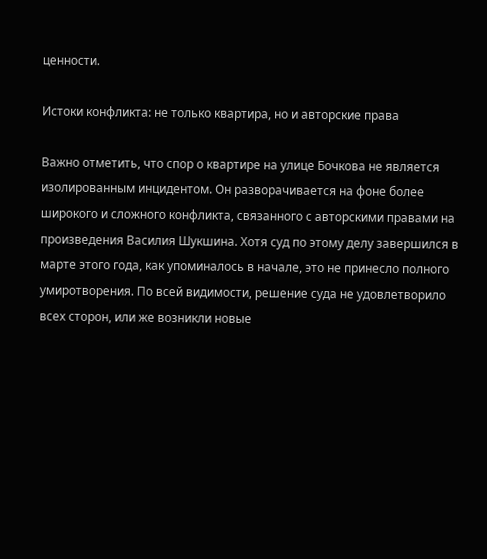ценности.

Истоки конфликта: не только квартира, но и авторские права

Важно отметить, что спор о квартире на улице Бочкова не является изолированным инцидентом. Он разворачивается на фоне более широкого и сложного конфликта, связанного с авторскими правами на произведения Василия Шукшина. Хотя суд по этому делу завершился в марте этого года, как упоминалось в начале, это не принесло полного умиротворения. По всей видимости, решение суда не удовлетворило всех сторон, или же возникли новые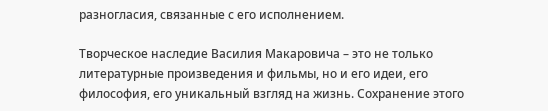разногласия, связанные с его исполнением.

Творческое наследие Василия Макаровича – это не только литературные произведения и фильмы, но и его идеи, его философия, его уникальный взгляд на жизнь. Сохранение этого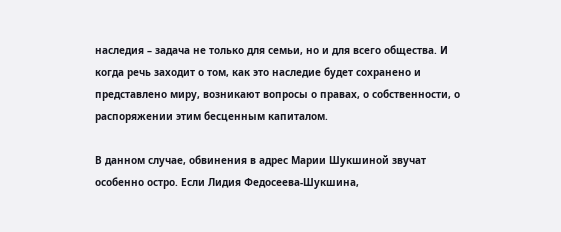наследия – задача не только для семьи, но и для всего общества. И когда речь заходит о том, как это наследие будет сохранено и представлено миру, возникают вопросы о правах, о собственности, о распоряжении этим бесценным капиталом.

В данном случае, обвинения в адрес Марии Шукшиной звучат особенно остро. Если Лидия Федосеева-Шукшина,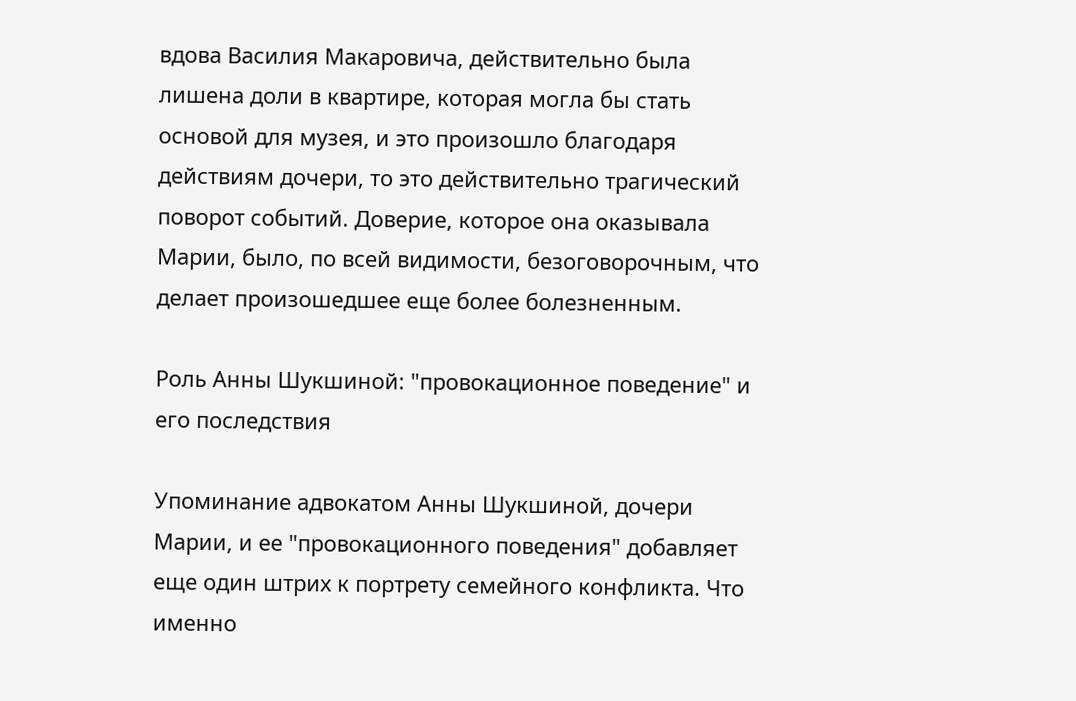вдова Василия Макаровича, действительно была лишена доли в квартире, которая могла бы стать основой для музея, и это произошло благодаря действиям дочери, то это действительно трагический поворот событий. Доверие, которое она оказывала Марии, было, по всей видимости, безоговорочным, что делает произошедшее еще более болезненным.

Роль Анны Шукшиной: "провокационное поведение" и его последствия

Упоминание адвокатом Анны Шукшиной, дочери Марии, и ее "провокационного поведения" добавляет еще один штрих к портрету семейного конфликта. Что именно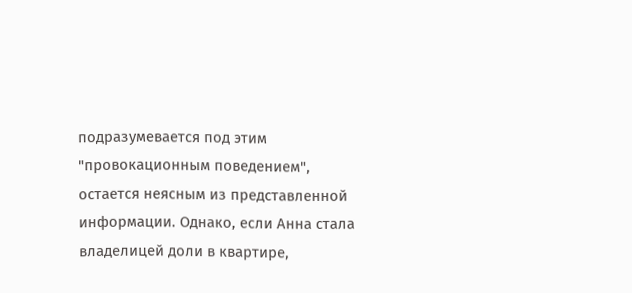подразумевается под этим "провокационным поведением", остается неясным из представленной информации. Однако, если Анна стала владелицей доли в квартире,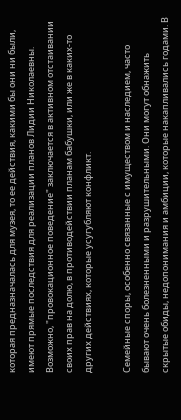которая предназначалась для музея, то ее действия, какими бы они ни были, имеют прямые последствия для реализации планов Лидии Николаевны. Возможно, "провокационное поведение" заключается в активном отстаивании своих прав на долю, в противодействии планам бабушки, или же в каких-то других действиях, которые усугубляют конфликт.

Семейные споры, особенно связанные с имуществом и наследием, часто бывают очень болезненными и разрушительными. Они могут обнажить скрытые обиды, недопонимания и амбиции, которые накапливались годами. В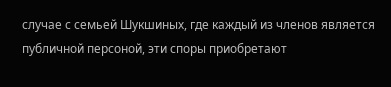случае с семьей Шукшиных, где каждый из членов является публичной персоной, эти споры приобретают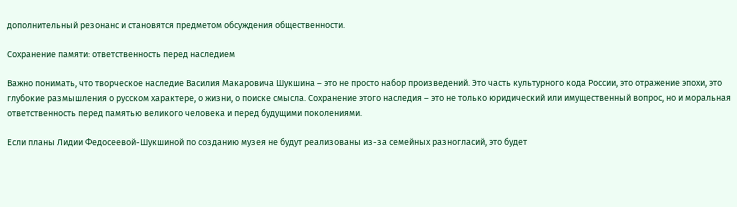дополнительный резонанс и становятся предметом обсуждения общественности.

Сохранение памяти: ответственность перед наследием

Важно понимать, что творческое наследие Василия Макаровича Шукшина – это не просто набор произведений. Это часть культурного кода России, это отражение эпохи, это глубокие размышления о русском характере, о жизни, о поиске смысла. Сохранение этого наследия – это не только юридический или имущественный вопрос, но и моральная ответственность перед памятью великого человека и перед будущими поколениями.

Если планы Лидии Федосеевой-Шукшиной по созданию музея не будут реализованы из-за семейных разногласий, это будет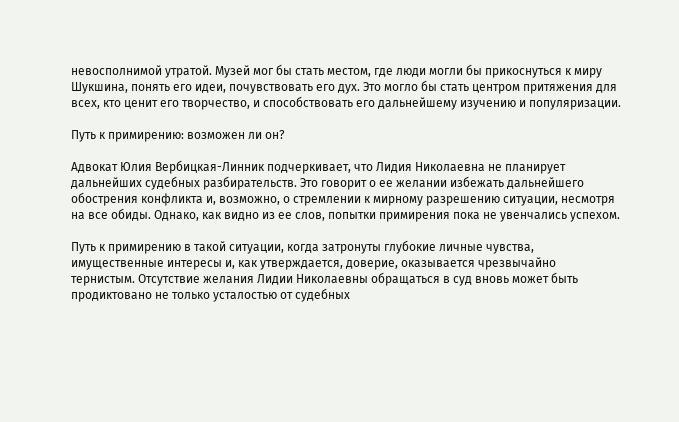невосполнимой утратой. Музей мог бы стать местом, где люди могли бы прикоснуться к миру Шукшина, понять его идеи, почувствовать его дух. Это могло бы стать центром притяжения для всех, кто ценит его творчество, и способствовать его дальнейшему изучению и популяризации.

Путь к примирению: возможен ли он?

Адвокат Юлия Вербицкая-Линник подчеркивает, что Лидия Николаевна не планирует дальнейших судебных разбирательств. Это говорит о ее желании избежать дальнейшего обострения конфликта и, возможно, о стремлении к мирному разрешению ситуации, несмотря на все обиды. Однако, как видно из ее слов, попытки примирения пока не увенчались успехом.

Путь к примирению в такой ситуации, когда затронуты глубокие личные чувства, имущественные интересы и, как утверждается, доверие, оказывается чрезвычайно тернистым. Отсутствие желания Лидии Николаевны обращаться в суд вновь может быть продиктовано не только усталостью от судебных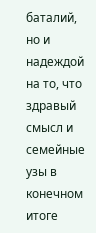баталий, но и надеждой на то, что здравый смысл и семейные узы в конечном итоге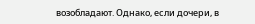возобладают. Однако, если дочери, в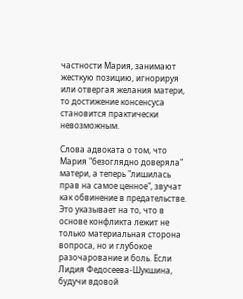частности Мария, занимают жесткую позицию, игнорируя или отвергая желания матери, то достижение консенсуса становится практически невозможным.

Слова адвоката о том, что Мария "безоглядно доверяла" матери, а теперь "лишилась прав на самое ценное", звучат как обвинение в предательстве. Это указывает на то, что в основе конфликта лежит не только материальная сторона вопроса, но и глубокое разочарование и боль. Если Лидия Федосеева-Шукшина, будучи вдовой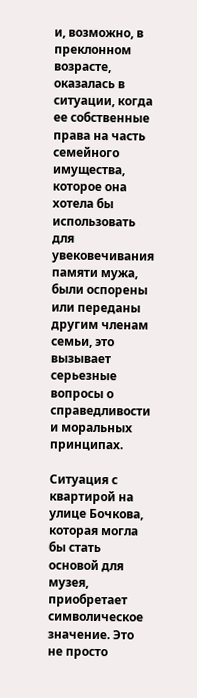и, возможно, в преклонном возрасте, оказалась в ситуации, когда ее собственные права на часть семейного имущества, которое она хотела бы использовать для увековечивания памяти мужа, были оспорены или переданы другим членам семьи, это вызывает серьезные вопросы о справедливости и моральных принципах.

Ситуация с квартирой на улице Бочкова, которая могла бы стать основой для музея, приобретает символическое значение. Это не просто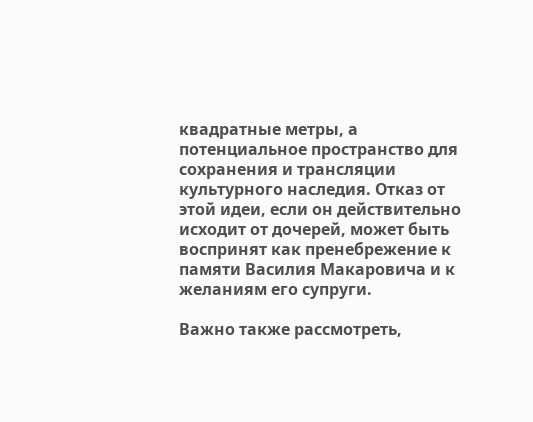квадратные метры, а потенциальное пространство для сохранения и трансляции культурного наследия. Отказ от этой идеи, если он действительно исходит от дочерей, может быть воспринят как пренебрежение к памяти Василия Макаровича и к желаниям его супруги.

Важно также рассмотреть,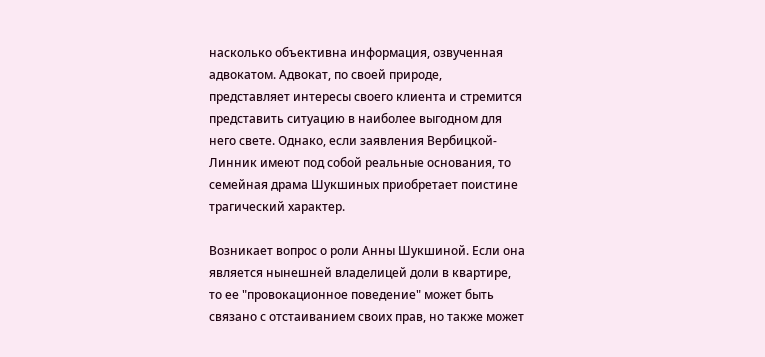насколько объективна информация, озвученная адвокатом. Адвокат, по своей природе, представляет интересы своего клиента и стремится представить ситуацию в наиболее выгодном для него свете. Однако, если заявления Вербицкой-Линник имеют под собой реальные основания, то семейная драма Шукшиных приобретает поистине трагический характер.

Возникает вопрос о роли Анны Шукшиной. Если она является нынешней владелицей доли в квартире, то ее "провокационное поведение" может быть связано с отстаиванием своих прав, но также может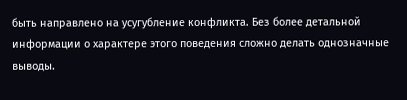быть направлено на усугубление конфликта. Без более детальной информации о характере этого поведения сложно делать однозначные выводы.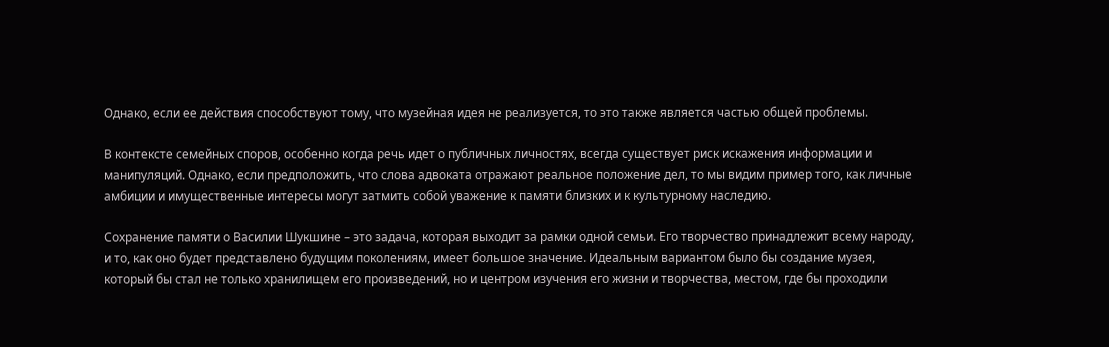Однако, если ее действия способствуют тому, что музейная идея не реализуется, то это также является частью общей проблемы.

В контексте семейных споров, особенно когда речь идет о публичных личностях, всегда существует риск искажения информации и манипуляций. Однако, если предположить, что слова адвоката отражают реальное положение дел, то мы видим пример того, как личные амбиции и имущественные интересы могут затмить собой уважение к памяти близких и к культурному наследию.

Сохранение памяти о Василии Шукшине – это задача, которая выходит за рамки одной семьи. Его творчество принадлежит всему народу, и то, как оно будет представлено будущим поколениям, имеет большое значение. Идеальным вариантом было бы создание музея, который бы стал не только хранилищем его произведений, но и центром изучения его жизни и творчества, местом, где бы проходили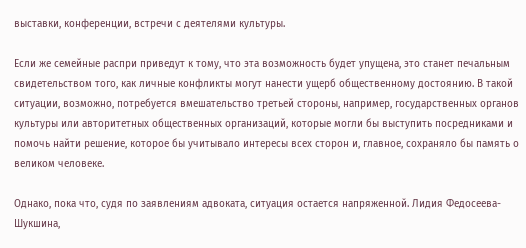выставки, конференции, встречи с деятелями культуры.

Если же семейные распри приведут к тому, что эта возможность будет упущена, это станет печальным свидетельством того, как личные конфликты могут нанести ущерб общественному достоянию. В такой ситуации, возможно, потребуется вмешательство третьей стороны, например, государственных органов культуры или авторитетных общественных организаций, которые могли бы выступить посредниками и помочь найти решение, которое бы учитывало интересы всех сторон и, главное, сохраняло бы память о великом человеке.

Однако, пока что, судя по заявлениям адвоката, ситуация остается напряженной. Лидия Федосеева-Шукшина,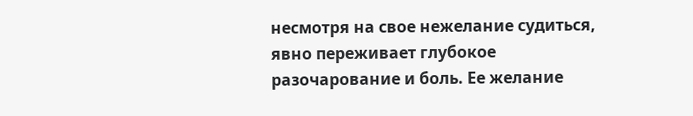несмотря на свое нежелание судиться, явно переживает глубокое разочарование и боль. Ее желание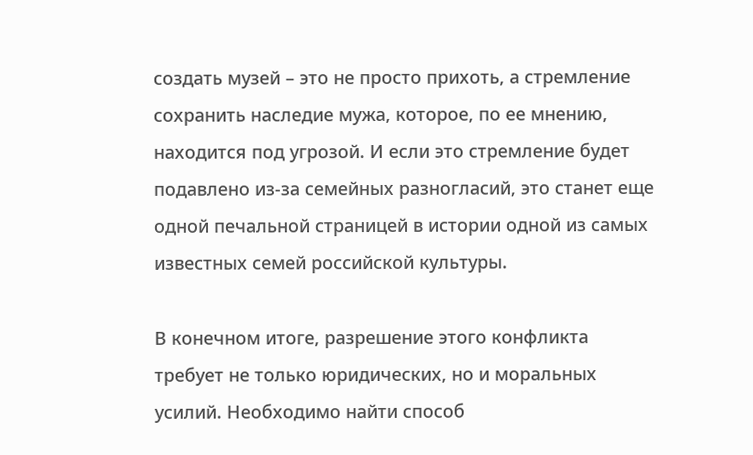создать музей – это не просто прихоть, а стремление сохранить наследие мужа, которое, по ее мнению, находится под угрозой. И если это стремление будет подавлено из-за семейных разногласий, это станет еще одной печальной страницей в истории одной из самых известных семей российской культуры.

В конечном итоге, разрешение этого конфликта требует не только юридических, но и моральных усилий. Необходимо найти способ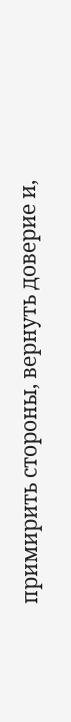примирить стороны, вернуть доверие и,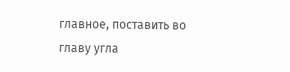главное, поставить во главу угла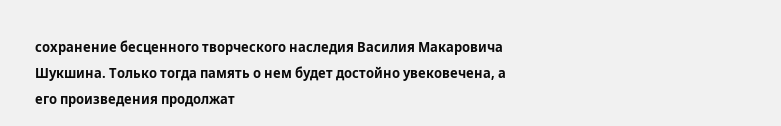сохранение бесценного творческого наследия Василия Макаровича Шукшина. Только тогда память о нем будет достойно увековечена, а его произведения продолжат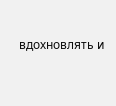вдохновлять и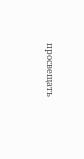просвещать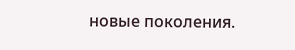новые поколения.